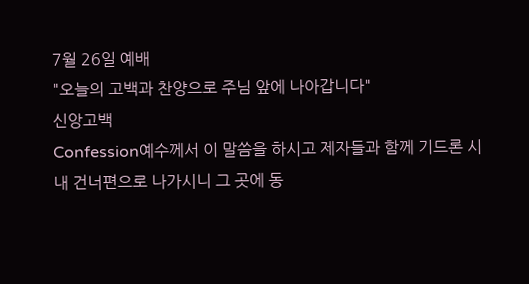7월 26일 예배
"오늘의 고백과 찬양으로 주님 앞에 나아갑니다"
신앙고백
Confession예수께서 이 말씀을 하시고 제자들과 함께 기드론 시내 건너편으로 나가시니 그 곳에 동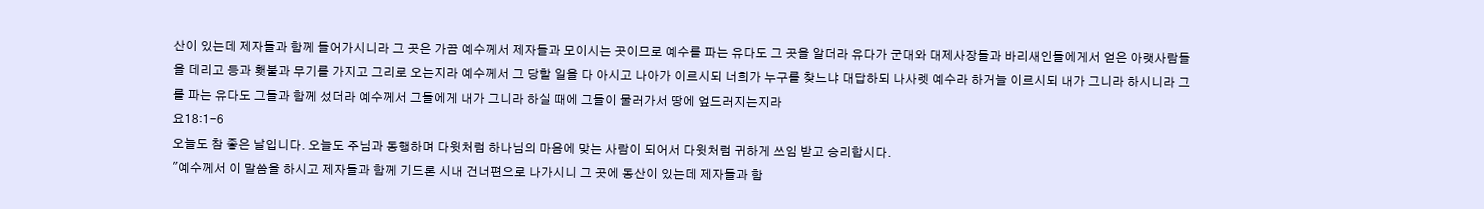산이 있는데 제자들과 함께 들어가시니라 그 곳은 가끔 예수께서 제자들과 모이시는 곳이므로 예수를 파는 유다도 그 곳을 알더라 유다가 군대와 대제사장들과 바리새인들에게서 얻은 아랫사람들을 데리고 등과 횃불과 무기를 가지고 그리로 오는지라 예수께서 그 당할 일을 다 아시고 나아가 이르시되 너희가 누구를 찾느냐 대답하되 나사렛 예수라 하거늘 이르시되 내가 그니라 하시니라 그를 파는 유다도 그들과 함께 섰더라 예수께서 그들에게 내가 그니라 하실 때에 그들이 물러가서 땅에 엎드러지는지라
요18:1-6
오늘도 참 좋은 날입니다. 오늘도 주님과 동행하며 다윗처럼 하나님의 마음에 맞는 사람이 되어서 다윗처럼 귀하게 쓰임 받고 승리합시다.
"예수께서 이 말씀을 하시고 제자들과 함께 기드론 시내 건너편으로 나가시니 그 곳에 동산이 있는데 제자들과 함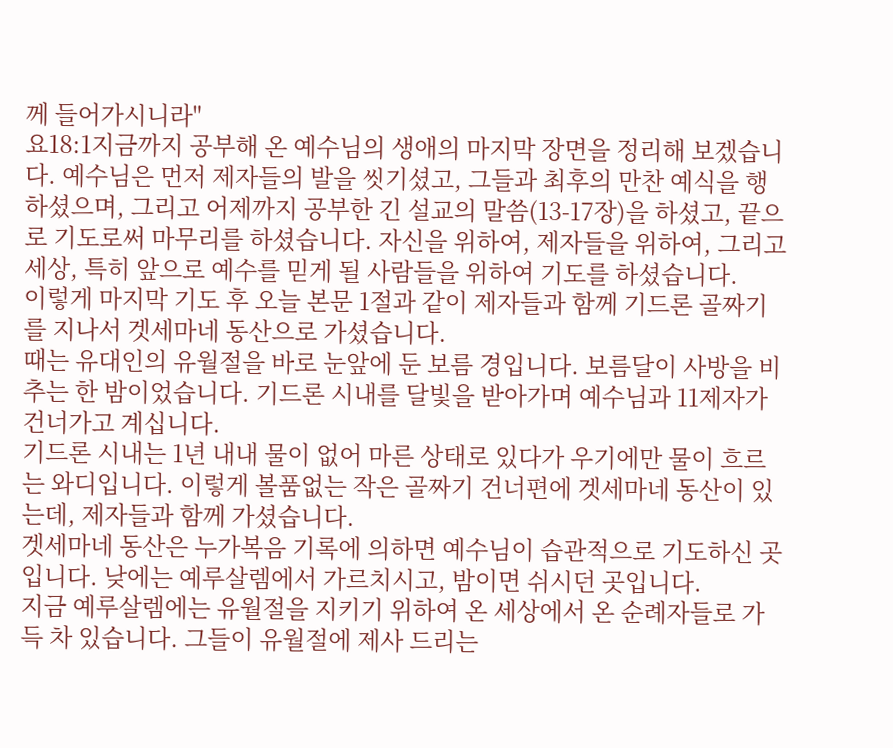께 들어가시니라"
요18:1지금까지 공부해 온 예수님의 생애의 마지막 장면을 정리해 보겠습니다. 예수님은 먼저 제자들의 발을 씻기셨고, 그들과 최후의 만찬 예식을 행하셨으며, 그리고 어제까지 공부한 긴 설교의 말씀(13-17장)을 하셨고, 끝으로 기도로써 마무리를 하셨습니다. 자신을 위하여, 제자들을 위하여, 그리고 세상, 특히 앞으로 예수를 믿게 될 사람들을 위하여 기도를 하셨습니다.
이렇게 마지막 기도 후 오늘 본문 1절과 같이 제자들과 함께 기드론 골짜기를 지나서 겟세마네 동산으로 가셨습니다.
때는 유대인의 유월절을 바로 눈앞에 둔 보름 경입니다. 보름달이 사방을 비추는 한 밤이었습니다. 기드론 시내를 달빛을 받아가며 예수님과 11제자가 건너가고 계십니다.
기드론 시내는 1년 내내 물이 없어 마른 상태로 있다가 우기에만 물이 흐르는 와디입니다. 이렇게 볼품없는 작은 골짜기 건너편에 겟세마네 동산이 있는데, 제자들과 함께 가셨습니다.
겟세마네 동산은 누가복음 기록에 의하면 예수님이 습관적으로 기도하신 곳입니다. 낮에는 예루살렘에서 가르치시고, 밤이면 쉬시던 곳입니다.
지금 예루살렘에는 유월절을 지키기 위하여 온 세상에서 온 순례자들로 가득 차 있습니다. 그들이 유월절에 제사 드리는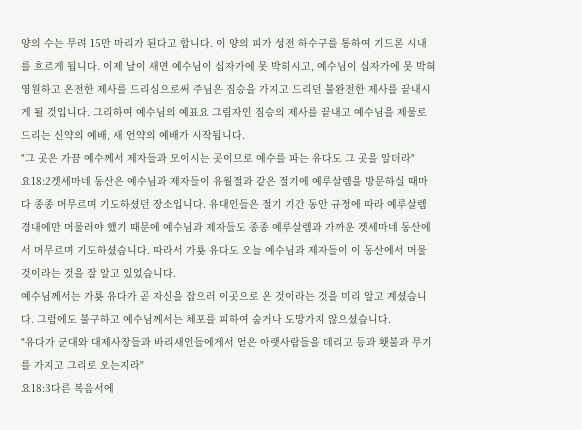양의 수는 무려 15만 마리가 된다고 합니다. 이 양의 피가 성전 하수구를 통하여 기드론 시내를 흐르게 됩니다. 이제 날이 새면 예수님이 십자가에 못 박히시고, 예수님이 십자가에 못 박혀 영원하고 온전한 제사를 드리심으로써 주님은 짐승을 가지고 드리던 불완전한 제사를 끝내시게 될 것입니다. 그리하여 예수님의 예표요 그림자인 짐승의 제사를 끝내고 예수님을 제물로 드리는 신약의 예배, 새 언약의 예배가 시작됩니다.
"그 곳은 가끔 예수께서 제자들과 모이시는 곳이므로 예수를 파는 유다도 그 곳을 알더라"
요18:2겟세마네 동산은 예수님과 제자들이 유월절과 같은 절기에 예루살렘을 방문하실 때마다 종종 머무르며 기도하셨던 장소입니다. 유대인들은 절기 기간 동안 규정에 따라 예루살렘 경내에만 머물러야 했기 때문에 예수님과 제자들도 종종 예루살렘과 가까운 겟세마네 동산에서 머무르며 기도하셨습니다. 따라서 가룟 유다도 오늘 예수님과 제자들이 이 동산에서 머물 것이라는 것을 잘 알고 있었습니다.
예수님께서는 가룟 유다가 곧 자신을 잡으러 이곳으로 온 것이라는 것을 미리 알고 계셨습니다. 그럼에도 불구하고 예수님께서는 체포를 피하여 숨거나 도망가지 않으셨습니다.
"유다가 군대와 대제사장들과 바리새인들에게서 얻은 아랫사람들을 데리고 등과 횃불과 무기를 가지고 그리로 오는지라"
요18:3다른 복음서에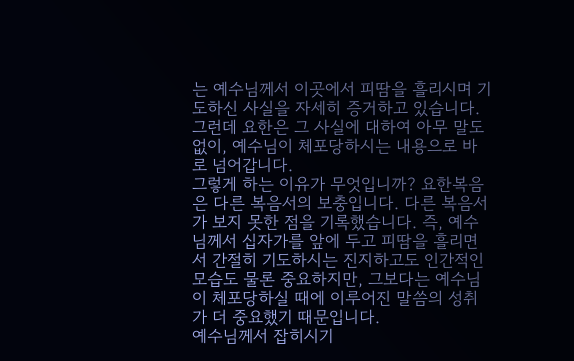는 예수님께서 이곳에서 피땀을 흘리시며 기도하신 사실을 자세히 증거하고 있습니다. 그런데 요한은 그 사실에 대하여 아무 말도 없이, 예수님이 체포당하시는 내용으로 바로 넘어갑니다.
그렇게 하는 이유가 무엇입니까? 요한복음은 다른 복음서의 보충입니다. 다른 복음서가 보지 못한 점을 기록했습니다. 즉, 예수님께서 십자가를 앞에 두고 피땀을 흘리면서 간절히 기도하시는 진지하고도 인간적인 모습도 물론 중요하지만, 그보다는 예수님이 체포당하실 때에 이루어진 말씀의 성취가 더 중요했기 때문입니다.
예수님께서 잡히시기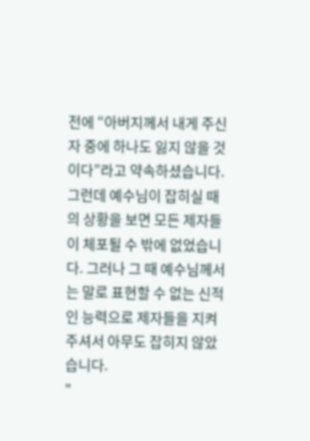전에 “아버지께서 내게 주신 자 중에 하나도 잃지 않을 것이다”라고 약속하셨습니다. 그런데 예수님이 잡히실 때의 상황을 보면 모든 제자들이 체포될 수 밖에 없었습니다. 그러나 그 때 예수님께서는 말로 표현할 수 없는 신적인 능력으로 제자들을 지켜 주셔서 아무도 잡히지 않았습니다.
"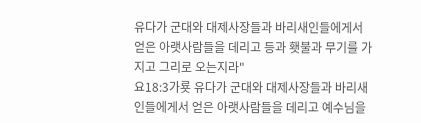유다가 군대와 대제사장들과 바리새인들에게서 얻은 아랫사람들을 데리고 등과 횃불과 무기를 가지고 그리로 오는지라"
요18:3가룟 유다가 군대와 대제사장들과 바리새인들에게서 얻은 아랫사람들을 데리고 예수님을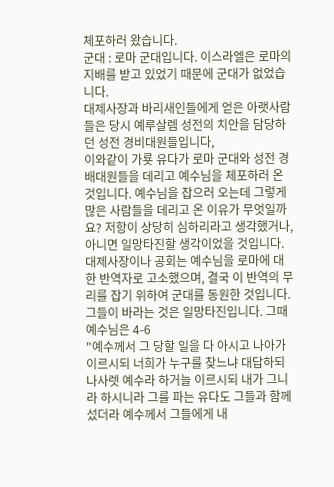체포하러 왔습니다.
군대 : 로마 군대입니다. 이스라엘은 로마의 지배를 받고 있었기 때문에 군대가 없었습니다.
대제사장과 바리새인들에게 얻은 아랫사람들은 당시 예루살렘 성전의 치안을 담당하던 성전 경비대원들입니다,
이와같이 가룟 유다가 로마 군대와 성전 경배대원들을 데리고 예수님을 체포하러 온 것입니다. 예수님을 잡으러 오는데 그렇게 많은 사람들을 데리고 온 이유가 무엇일까요? 저항이 상당히 심하리라고 생각했거나, 아니면 일망타진할 생각이었을 것입니다.
대제사장이나 공회는 예수님을 로마에 대한 반역자로 고소했으며, 결국 이 반역의 무리를 잡기 위하여 군대를 동원한 것입니다. 그들이 바라는 것은 일망타진입니다. 그때 예수님은 4-6
"예수께서 그 당할 일을 다 아시고 나아가 이르시되 너희가 누구를 찾느냐 대답하되 나사렛 예수라 하거늘 이르시되 내가 그니라 하시니라 그를 파는 유다도 그들과 함께 섰더라 예수께서 그들에게 내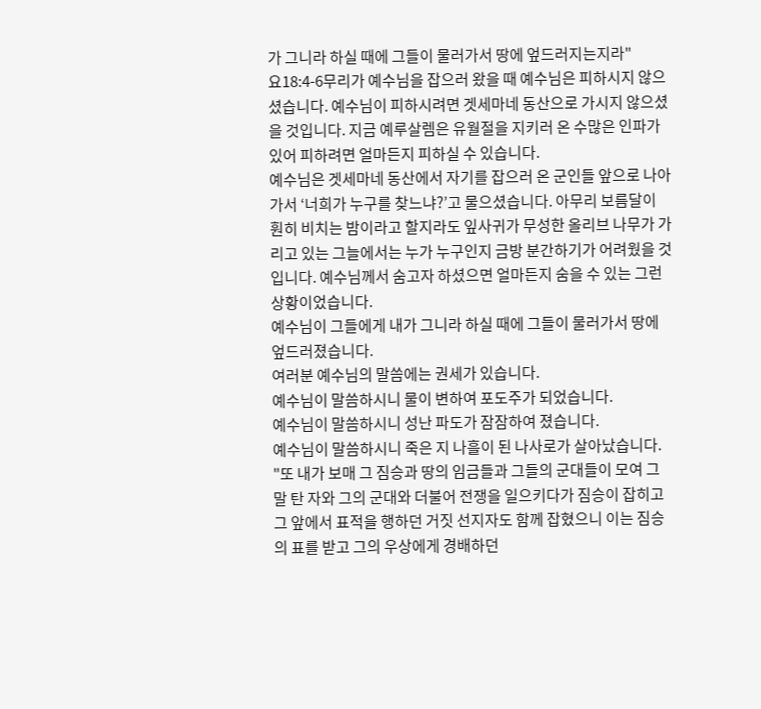가 그니라 하실 때에 그들이 물러가서 땅에 엎드러지는지라"
요18:4-6무리가 예수님을 잡으러 왔을 때 예수님은 피하시지 않으셨습니다. 예수님이 피하시려면 겟세마네 동산으로 가시지 않으셨을 것입니다. 지금 예루살렘은 유월절을 지키러 온 수많은 인파가 있어 피하려면 얼마든지 피하실 수 있습니다.
예수님은 겟세마네 동산에서 자기를 잡으러 온 군인들 앞으로 나아가서 ‘너희가 누구를 찾느냐?’고 물으셨습니다. 아무리 보름달이 훤히 비치는 밤이라고 할지라도 잎사귀가 무성한 올리브 나무가 가리고 있는 그늘에서는 누가 누구인지 금방 분간하기가 어려웠을 것입니다. 예수님께서 숨고자 하셨으면 얼마든지 숨을 수 있는 그런 상황이었습니다.
예수님이 그들에게 내가 그니라 하실 때에 그들이 물러가서 땅에 엎드러졌습니다.
여러분 예수님의 말씀에는 권세가 있습니다.
예수님이 말씀하시니 물이 변하여 포도주가 되었습니다.
예수님이 말씀하시니 성난 파도가 잠잠하여 졌습니다.
예수님이 말씀하시니 죽은 지 나흘이 된 나사로가 살아났습니다.
"또 내가 보매 그 짐승과 땅의 임금들과 그들의 군대들이 모여 그 말 탄 자와 그의 군대와 더불어 전쟁을 일으키다가 짐승이 잡히고 그 앞에서 표적을 행하던 거짓 선지자도 함께 잡혔으니 이는 짐승의 표를 받고 그의 우상에게 경배하던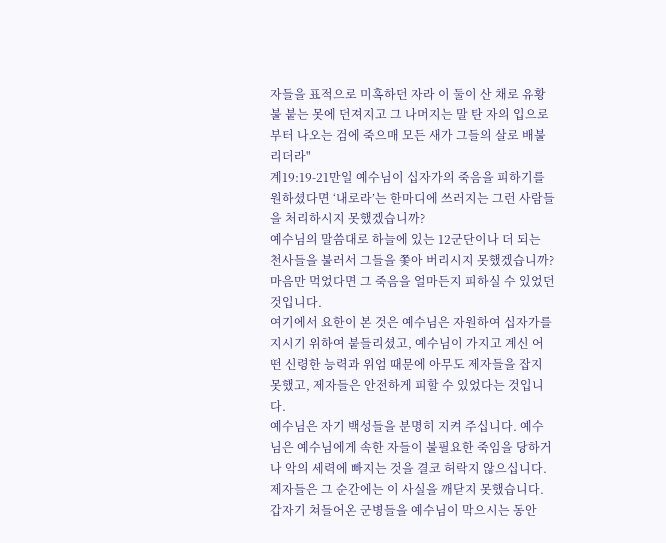자들을 표적으로 미혹하던 자라 이 둘이 산 채로 유황불 붙는 못에 던져지고 그 나머지는 말 탄 자의 입으로부터 나오는 검에 죽으매 모든 새가 그들의 살로 배불리더라"
계19:19-21만일 예수님이 십자가의 죽음을 피하기를 원하셨다면 ‘내로라’는 한마디에 쓰러지는 그런 사람들을 처리하시지 못했겠습니까?
예수님의 말씀대로 하늘에 있는 12군단이나 더 되는 천사들을 불러서 그들을 쫓아 버리시지 못했겠습니까? 마음만 먹었다면 그 죽음을 얼마든지 피하실 수 있었던 것입니다.
여기에서 요한이 본 것은 예수님은 자원하여 십자가를 지시기 위하여 붙들리셨고, 예수님이 가지고 계신 어떤 신령한 능력과 위엄 때문에 아무도 제자들을 잡지 못했고, 제자들은 안전하게 피할 수 있었다는 것입니다.
예수님은 자기 백성들을 분명히 지켜 주십니다. 예수님은 예수님에게 속한 자들이 불필요한 죽임을 당하거나 악의 세력에 빠지는 것을 결코 허락지 않으십니다.
제자들은 그 순간에는 이 사실을 깨닫지 못했습니다. 갑자기 쳐들어온 군병들을 예수님이 막으시는 동안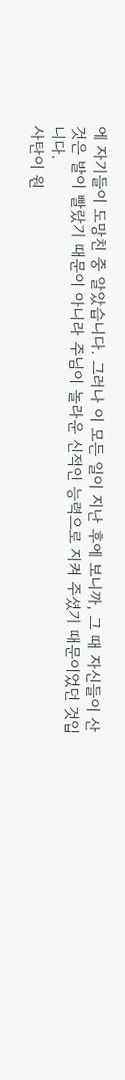에 자기들이 도망친 중 알았습니다. 그러나 이 모든 일이 지난 후에 보니까, 그 때 자신들이 산 것은 발이 빨랐기 때문이 아니라 주님이 놀라운 신적인 능력으로 지켜 주셨기 때문이었던 것입니다.
사탄이 원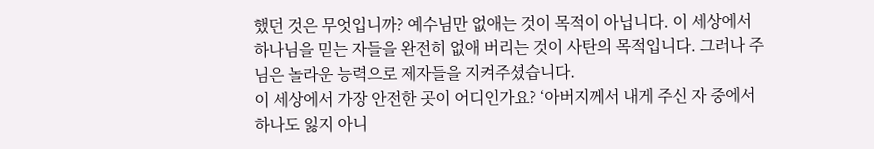했던 것은 무엇입니까? 예수님만 없애는 것이 목적이 아닙니다. 이 세상에서 하나님을 믿는 자들을 완전히 없애 버리는 것이 사탄의 목적입니다. 그러나 주님은 놀라운 능력으로 제자들을 지켜주셨습니다.
이 세상에서 가장 안전한 곳이 어디인가요? ‘아버지께서 내게 주신 자 중에서 하나도 잃지 아니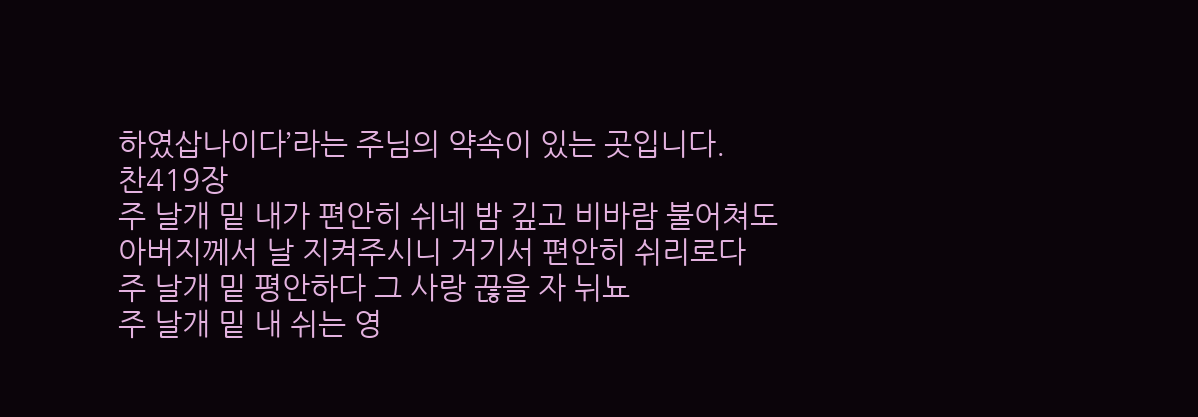하였삽나이다’라는 주님의 약속이 있는 곳입니다.
찬419장
주 날개 밑 내가 편안히 쉬네 밤 깊고 비바람 불어쳐도
아버지께서 날 지켜주시니 거기서 편안히 쉬리로다
주 날개 밑 평안하다 그 사랑 끊을 자 뉘뇨
주 날개 밑 내 쉬는 영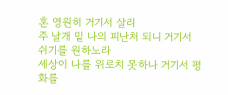혼 영원히 거기서 살리
주 날개 밑 나의 피난처 되니 거기서 쉬기를 원하노라
세상이 나를 위로치 못하나 거기서 평화를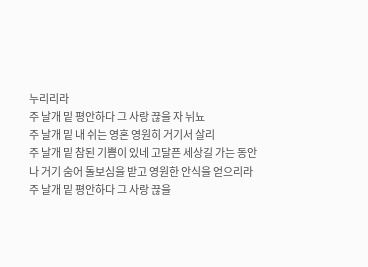누리리라
주 날개 밑 평안하다 그 사랑 끊을 자 뉘뇨
주 날개 밑 내 쉬는 영혼 영원히 거기서 살리
주 날개 밑 참된 기쁨이 있네 고달픈 세상길 가는 동안
나 거기 숨어 돌보심을 받고 영원한 안식을 얻으리라
주 날개 밑 평안하다 그 사랑 끊을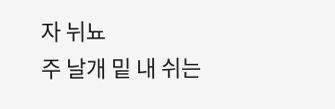자 뉘뇨
주 날개 밑 내 쉬는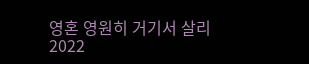영혼 영원히 거기서 살리
2022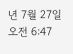년 7월 27일 오전 6:47